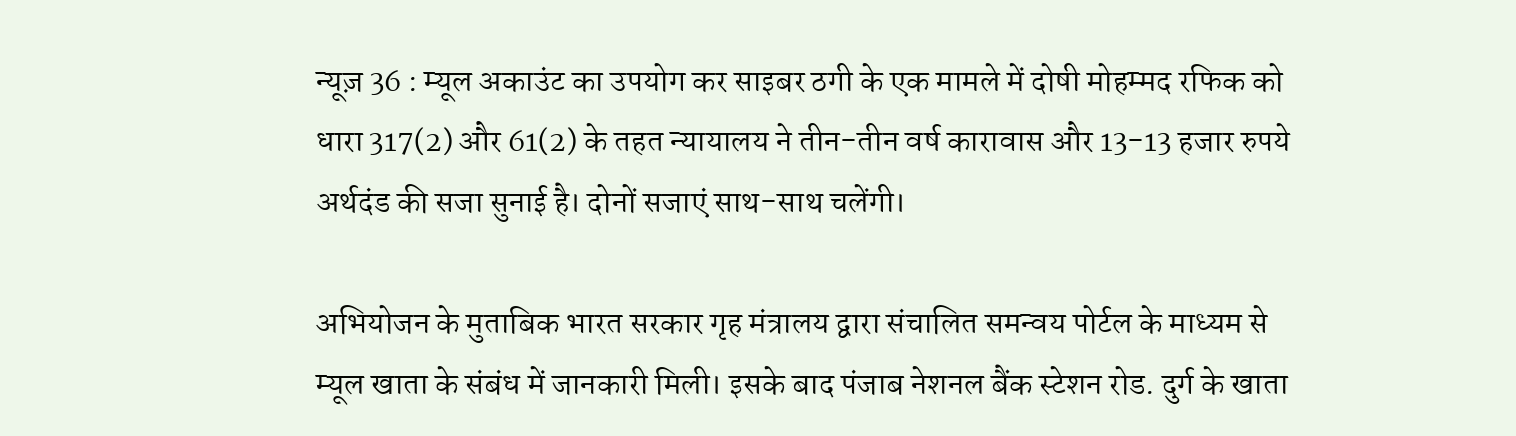न्यूज़ 36 : म्यूल अकाउंट का उपयोग कर साइबर ठगी के एक मामले में दोषी मोहम्मद रफिक को धारा 317(2) और 61(2) के तहत न्यायालय ने तीन-तीन वर्ष कारावास और 13-13 हजार रुपये अर्थदंड की सजा सुनाई है। दोनों सजाएं साथ-साथ चलेंगी।

अभियोजन के मुताबिक भारत सरकार गृह मंत्रालय द्वारा संचालित समन्वय पोर्टल के माध्यम से म्यूल खाता के संबंध में जानकारी मिली। इसके बाद पंजाब नेशनल बैंक स्टेशन रोड. दुर्ग के खाता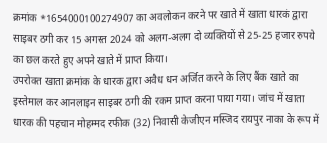क्रमांक *1654000100274907 का अवलोकन करने पर खाते में खाता धारकं द्वारा साइबर ठगी कर 15 अगस्त 2024 को अलग-अलग दो व्यक्तियों से 25-25 हजार रुपये का छल करते हुए अपने खाते में प्राप्त किया।
उपरोक्त खाता क्रमांक के धारक द्वारा अवैध धन अर्जित करने के लिए बैंक खाते का इस्तेमाल कर आनलाइन साइबर ठगी की रकम प्राप्त करना पाया गया। जांच में खाता धारक की पहचान मोहम्मद रफीक (32) निवासी केजीएन मस्जिद रायपुर नाका के रूप में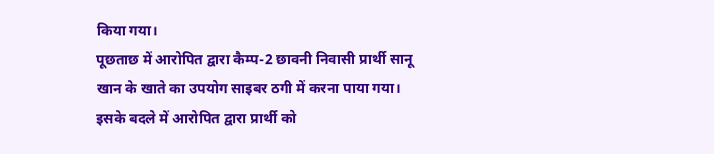किया गया।
पूछताछ में आरोपित द्वारा कैम्प-2 छावनी निवासी प्रार्थी सानू खान के खाते का उपयोग साइबर ठगी में करना पाया गया। इसके बदले में आरोपित द्वारा प्रार्थी को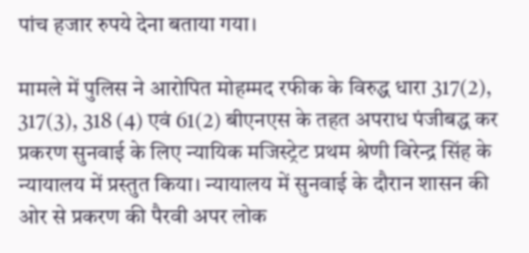पांच हजार रुपये देना बताया गया।

मामले में पुलिस ने आरोपित मोहम्मद रफीक के विरुद्ध धारा 317(2), 317(3), 318 (4) एवं 61(2) बीएनएस के तहत अपराध पंजीबद्ध कर प्रकरण सुनवाई के लिए न्यायिक मजिस्ट्रेट प्रथम श्रेणी विरेन्द्र सिंह के न्यायालय में प्रस्तुत किया। न्यायालय में सुनवाई के दौरान शासन की ओर से प्रकरण की पैरवी अपर लोक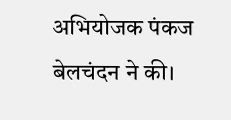अभियोजक पंकज बेलचंदन ने की।